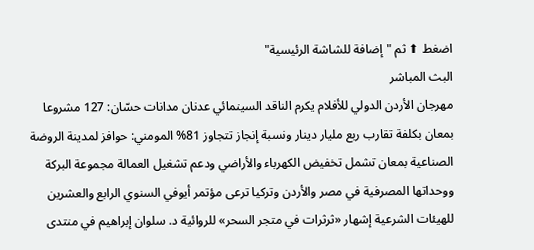اضغط ⬆ ثم "إضافة للشاشة الرئيسية"
البث المباشر
مهرجان الأردن الدولي للأفلام يكرم الناقد السينمائي عدنان مدانات حسّان: 127 مشروعا بمعان بكلفة تقارب ربع مليار دينار ونسبة إنجاز تتجاوز 81% المومني: حوافز لمدينة الروضة الصناعية بمعان تشمل تخفيض الكهرباء والأراضي ودعم تشغيل العمالة مجموعة البركة ووحداتها المصرفية في مصر والأردن وتركيا ترعى مؤتمر أيوفي السنوي الرابع والعشرين للهيئات الشرعية إشهار «ثرثرات في متجر السحر» للروائية د. سلوان إبراهيم في منتدى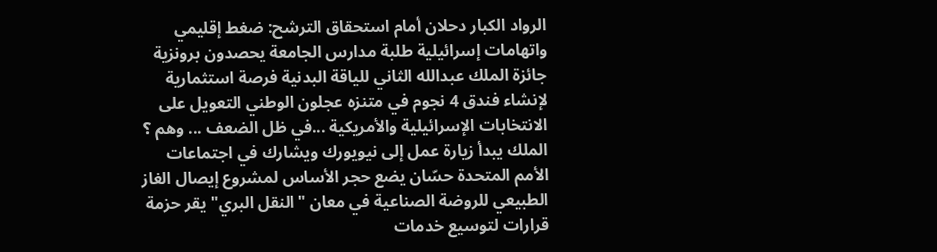الرواد الكبار دحلان أمام استحقاق الترشح: ضغط إقليمي واتهامات إسرائيلية طلبة مدارس الجامعة يحصدون برونزية جائزة الملك عبدالله الثاني للياقة البدنية فرصة استثمارية لإنشاء فندق 4 نجوم في متنزه عجلون الوطني التعويل على الانتخابات الإسرائيلية والأمريكية ...في ظل الضعف ... وهم ؟ الملك يبدأ زيارة عمل إلى نيويورك ويشارك في اجتماعات الأمم المتحدة حسّان يضع حجر الأساس لمشروع إيصال الغاز الطبيعي للروضة الصناعية في معان "النقل البري" يقر حزمة قرارات لتوسيع خدمات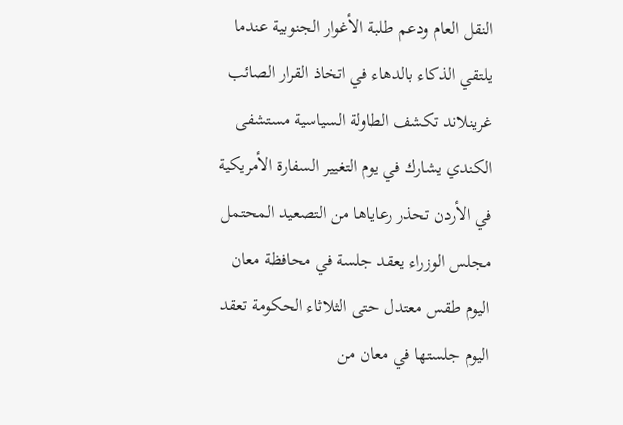النقل العام ودعم طلبة الأغوار الجنوبية عندما يلتقي الذكاء بالدهاء في اتخاذ القرار الصائب غرينلاند تكشف الطاولة السياسية مستشفى الكندي يشارك في يوم التغيير السفارة الأمريكية في الأردن تحذر رعاياها من التصعيد المحتمل مجلس الوزراء يعقد جلسة في محافظة معان اليوم طقس معتدل حتى الثلاثاء الحكومة تعقد اليوم جلستها في معان من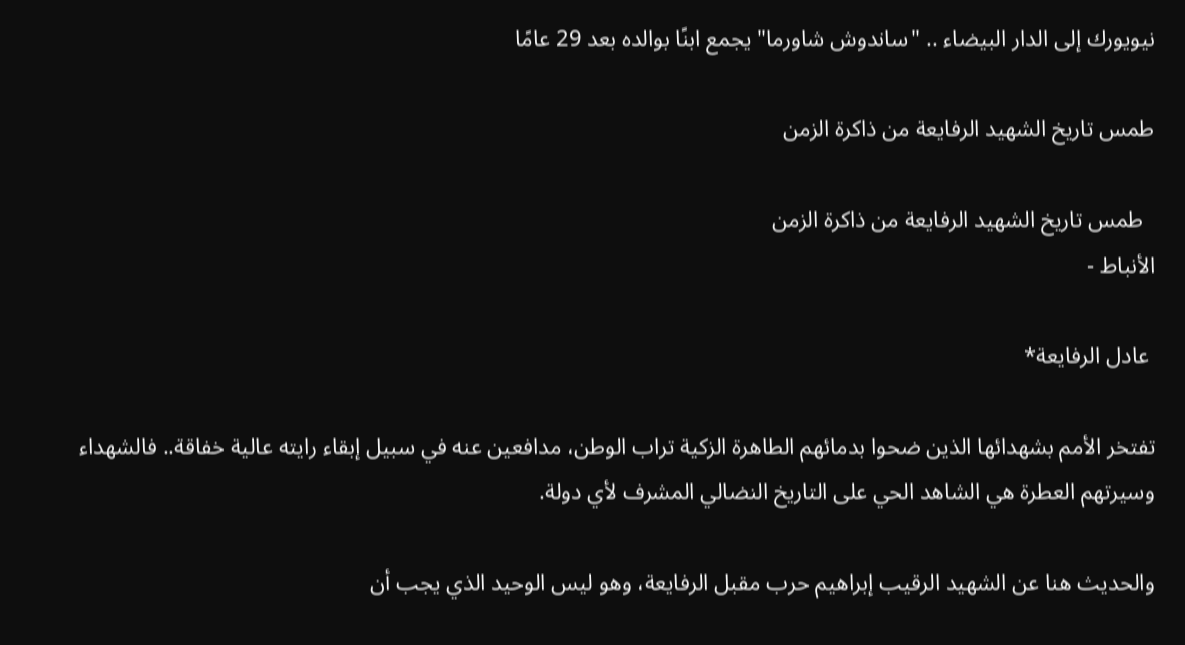نيويورك إلى الدار البيضاء .. "ساندوش شاورما" يجمع ابنًا بوالده بعد 29 عامًا

طمس تاريخ الشهيد الرفايعة من ذاكرة الزمن

  طمس تاريخ الشهيد الرفايعة من ذاكرة الزمن
الأنباط -

 عادل الرفايعة*

تفتخر الأمم بشهدائها الذين ضحوا بدمائهم الطاهرة الزكية تراب الوطن، مدافعين عنه في سبيل إبقاء رايته عالية خفاقة.. فالشهداء وسيرتهم العطرة هي الشاهد الحي على التاريخ النضالي المشرف لأي دولة.

والحديث هنا عن الشهيد الرقيب إبراهيم حرب مقبل الرفايعة، وهو ليس الوحيد الذي يجب أن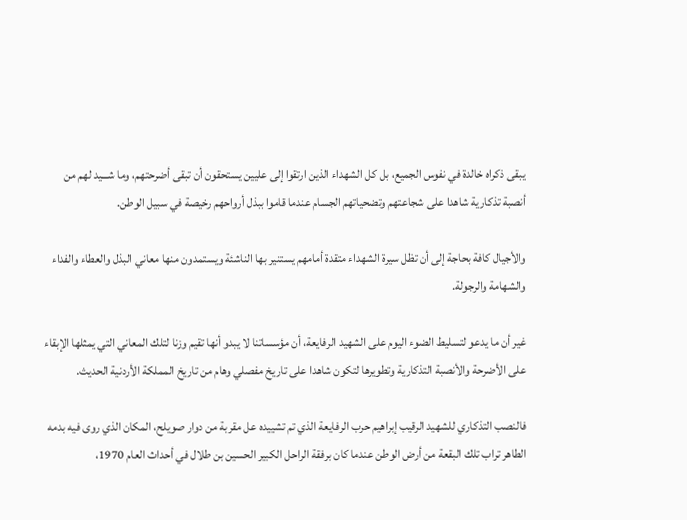يبقى ذكراه خالدة في نفوس الجميع، بل كل الشهداء الذين ارتقوا إلى عليين يستحقون أن تبقى أضرحتهم، وما شـــيد لهم من أنصبة تذكارية شاهدا على شجاعتهم وتضحياتهم الجسام عندما قاموا ببذل أرواحهم رخيصة في سبيل الوطن.

والأجيال كافة بحاجة إلى أن تظل سيرة الشهداء متقدة أمامهم يستنير بها الناشئة ويستمدون منها معاني البذل والعطاء والفداء والشهامة والرجولة.

غير أن ما يدعو لتسليط الضوء اليوم على الشهيد الرفايعة، أن مؤسساتنا لا يبدو أنها تقيم وزنا لتلك المعاني التي يمثلها الإبقاء على الأضرحة والأنصبة التذكارية وتطويرها لتكون شاهدا على تاريخ مفصلي وهام من تاريخ المملكة الأردنية الحديث.

فالنصب التذكاري للشهيد الرقيب إبراهيم حرب الرفايعة الذي تم تشييده عل مقربة من دوار صويلح، المكان الذي روى فيه بدمه الطاهر تراب تلك البقعة من أرض الوطن عندما كان برفقة الراحل الكبير الحسين بن طلال في أحداث العام 1970،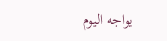يواجه اليوم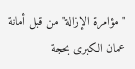"مؤامرة الإزالة" من قبل أمانة عمان الكبرى بحجة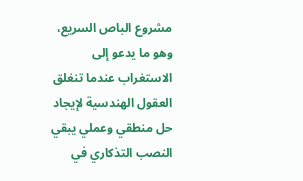مشروع الباص السريع، وهو ما يدعو إلى الاستغراب عندما تنغلق العقول الهندسية لإيجاد حل منطقي وعملي يبقي النصب التذكاري في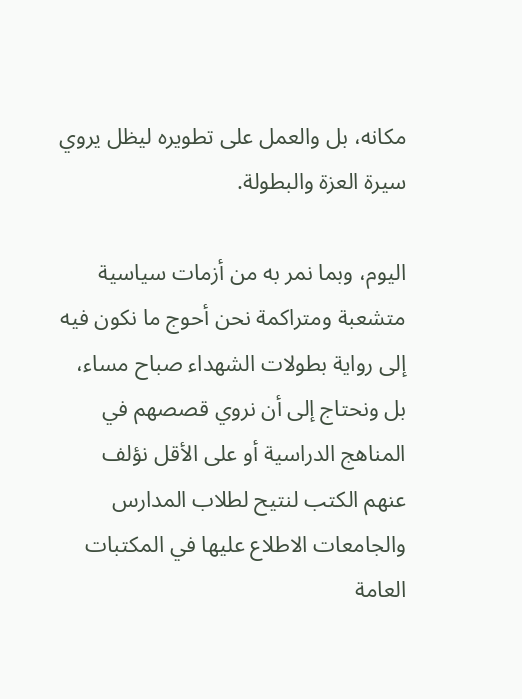مكانه، بل والعمل على تطويره ليظل يروي سيرة العزة والبطولة.

اليوم، وبما نمر به من أزمات سياسية متشعبة ومتراكمة نحن أحوج ما نكون فيه إلى رواية بطولات الشهداء صباح مساء، بل ونحتاج إلى أن نروي قصصهم في المناهج الدراسية أو على الأقل نؤلف عنهم الكتب لنتيح لطلاب المدارس والجامعات الاطلاع عليها في المكتبات العامة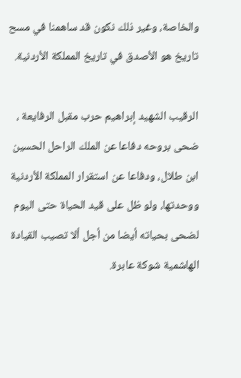والخاصة، وغير ذلك نكون قد ساهمنا في مسح تاريخ هو الأصدق في تاريخ المملكة الأردنية.

الرقيب الشهيد إبراهيم حرب مقبل الرفايعة ، ضحى بروحه دفاعا عن الملك الراحل الحسين ابن طلال، ودفاعا عن استقرار المملكة الأردنية ووحدتها، ولو ظل على قيد الحياة حتى اليوم لضحى بحياته أيضا من أجل ألا تصيب القيادة الهاشمية شوكة عابرة.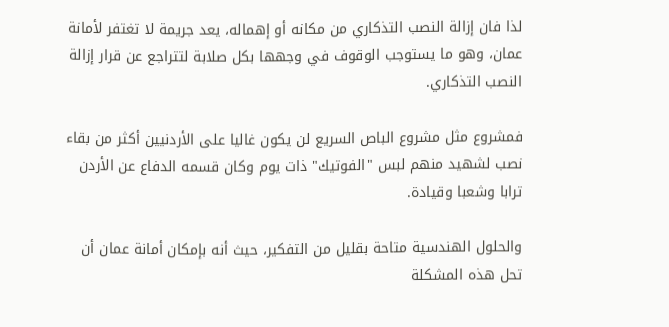لذا فان إزالة النصب التذكاري من مكانه أو إهماله، يعد جريمة لا تغتفر لأمانة عمان، وهو ما يستوجب الوقوف في وجهها بكل صلابة لتتراجع عن قرار إزالة النصب التذكاري.

فمشروع مثل مشروع الباص السريع لن يكون غاليا على الأردنيين أكثر من بقاء نصب لشهيد منهم لبس "الفوتيك" ذات يوم وكان قسمه الدفاع عن الأردن ترابا وشعبا وقيادة.

والحلول الهندسية متاحة بقليل من التفكير، حيث أنه بإمكان أمانة عمان أن تحل هذه المشكلة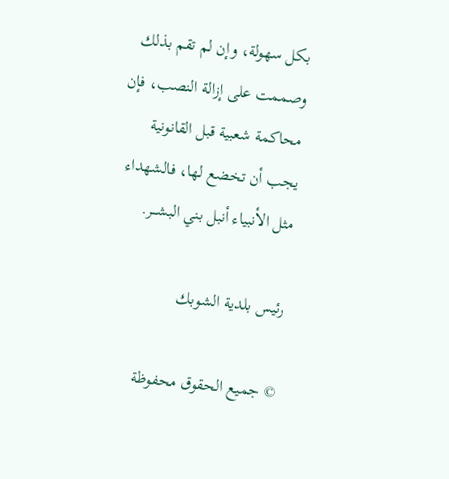بكل سهولة، وإن لم تقم بذلك وصممت على إزالة النصب، فإن محاكمة شعبية قبل القانونية يجب أن تخضع لها، فالشهداء مثل الأنبياء أنبل بني البشـــر.

رئيس بلدية الشوبك

© جميع الحقوق محفوظة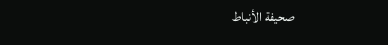صحيفة الأنباط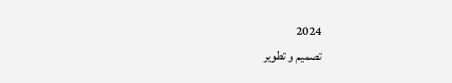2024
تصميم و تطوير